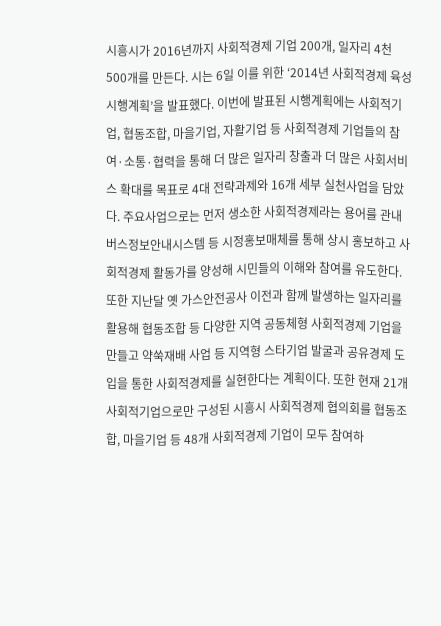시흥시가 2016년까지 사회적경제 기업 200개, 일자리 4천500개를 만든다. 시는 6일 이를 위한 ‘2014년 사회적경제 육성 시행계획’을 발표했다. 이번에 발표된 시행계획에는 사회적기업, 협동조합, 마을기업, 자활기업 등 사회적경제 기업들의 참여·소통·협력을 통해 더 많은 일자리 창출과 더 많은 사회서비스 확대를 목표로 4대 전략과제와 16개 세부 실천사업을 담았다. 주요사업으로는 먼저 생소한 사회적경제라는 용어를 관내 버스정보안내시스템 등 시정홍보매체를 통해 상시 홍보하고 사회적경제 활동가를 양성해 시민들의 이해와 참여를 유도한다. 또한 지난달 옛 가스안전공사 이전과 함께 발생하는 일자리를 활용해 협동조합 등 다양한 지역 공동체형 사회적경제 기업을 만들고 약쑥재배 사업 등 지역형 스타기업 발굴과 공유경제 도입을 통한 사회적경제를 실현한다는 계획이다. 또한 현재 21개 사회적기업으로만 구성된 시흥시 사회적경제 협의회를 협동조합, 마을기업 등 48개 사회적경제 기업이 모두 참여하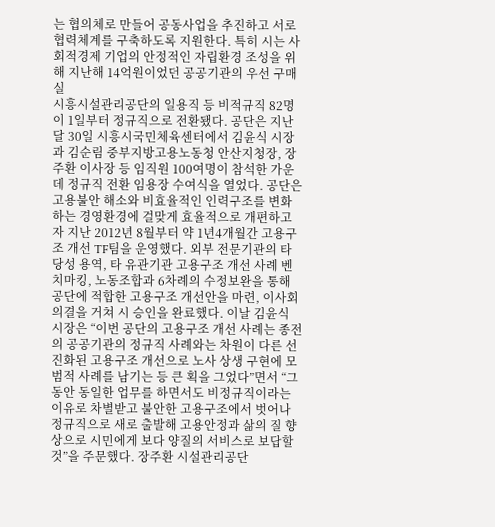는 협의체로 만들어 공동사업을 추진하고 서로 협력체계를 구축하도록 지원한다. 특히 시는 사회적경제 기업의 안정적인 자립환경 조성을 위해 지난해 14억원이었던 공공기관의 우선 구매실
시흥시설관리공단의 일용직 등 비적규직 82명이 1일부터 정규직으로 전환됐다. 공단은 지난달 30일 시흥시국민체육센터에서 김윤식 시장과 김순림 중부지방고용노동청 안산지청장, 장주환 이사장 등 임직원 100여명이 참석한 가운데 정규직 전환 임용장 수여식을 열었다. 공단은 고용불안 해소와 비효율적인 인력구조를 변화하는 경영환경에 걸맞게 효율적으로 개편하고자 지난 2012년 8월부터 약 1년4개월간 고용구조 개선 TF팀을 운영했다. 외부 전문기관의 타당성 용역, 타 유관기관 고용구조 개선 사례 벤치마킹, 노동조합과 6차례의 수정보완을 통해 공단에 적합한 고용구조 개선안을 마련, 이사회 의결을 거쳐 시 승인을 완료했다. 이날 김윤식 시장은 “이번 공단의 고용구조 개선 사례는 종전의 공공기관의 정규직 사례와는 차원이 다른 선진화된 고용구조 개선으로 노사 상생 구현에 모범적 사례를 남기는 등 큰 획을 그었다”면서 “그동안 동일한 업무를 하면서도 비정규직이라는 이유로 차별받고 불안한 고용구조에서 벗어나 정규직으로 새로 출발해 고용안정과 삶의 질 향상으로 시민에게 보다 양질의 서비스로 보답할 것”을 주문했다. 장주환 시설관리공단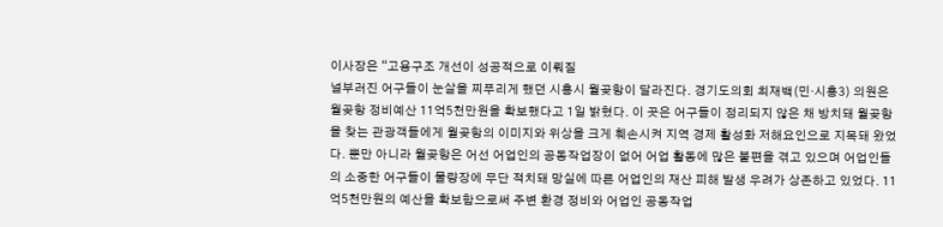이사장은 “고용구조 개선이 성공적으로 이뤄질
널부러진 어구들이 눈살을 찌푸리게 했던 시흥시 월곶항이 달라진다. 경기도의회 최재백(민·시흥3) 의원은 월곶항 정비예산 11억5천만원을 확보했다고 1일 밝혔다. 이 곳은 어구들이 정리되지 않은 채 방치돼 월곶항을 찾는 관광객들에게 월곶항의 이미지와 위상을 크게 훼손시켜 지역 경제 활성화 저해요인으로 지목돼 왔었다. 뿐만 아니라 월곶항은 어선 어업인의 공동작업장이 없어 어업 활동에 많은 불편을 겪고 있으며 어업인들의 소중한 어구들이 물량장에 무단 적치돼 망실에 따른 어업인의 재산 피해 발생 우려가 상존하고 있었다. 11억5천만원의 예산을 확보함으로써 주변 환경 정비와 어업인 공동작업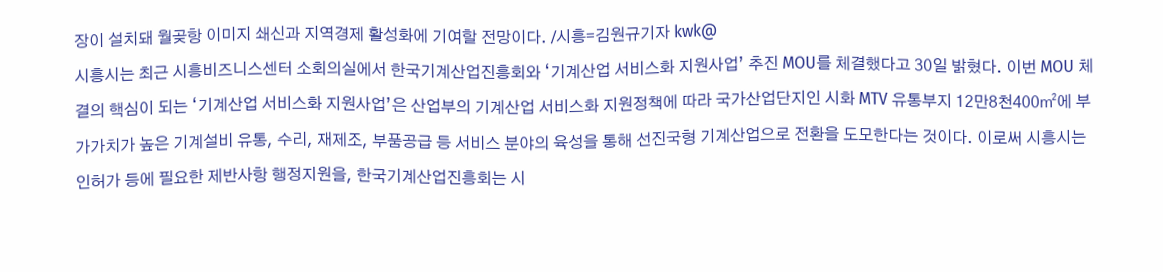장이 설치돼 월곶항 이미지 쇄신과 지역경제 활성화에 기여할 전망이다. /시흥=김원규기자 kwk@
시흥시는 최근 시흥비즈니스센터 소회의실에서 한국기계산업진흥회와 ‘기계산업 서비스화 지원사업’ 추진 MOU를 체결했다고 30일 밝혔다. 이번 MOU 체결의 핵심이 되는 ‘기계산업 서비스화 지원사업’은 산업부의 기계산업 서비스화 지원정책에 따라 국가산업단지인 시화 MTV 유통부지 12만8천400㎡에 부가가치가 높은 기계설비 유통, 수리, 재제조, 부품공급 등 서비스 분야의 육성을 통해 선진국형 기계산업으로 전환을 도모한다는 것이다. 이로써 시흥시는 인허가 등에 필요한 제반사항 행정지원을, 한국기계산업진흥회는 시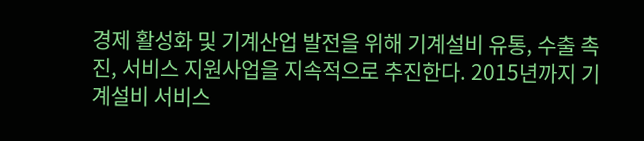경제 활성화 및 기계산업 발전을 위해 기계설비 유통, 수출 촉진, 서비스 지원사업을 지속적으로 추진한다. 2015년까지 기계설비 서비스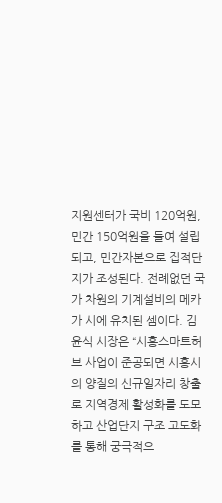지원센터가 국비 120억원, 민간 150억원을 들여 설립되고, 민간자본으로 집적단지가 조성된다. 전례없던 국가 차원의 기계설비의 메카가 시에 유치된 셈이다. 김윤식 시장은 “시흥스마트허브 사업이 준공되면 시흥시의 양질의 신규일자리 창출로 지역경제 활성화를 도모하고 산업단지 구조 고도화를 통해 궁극적으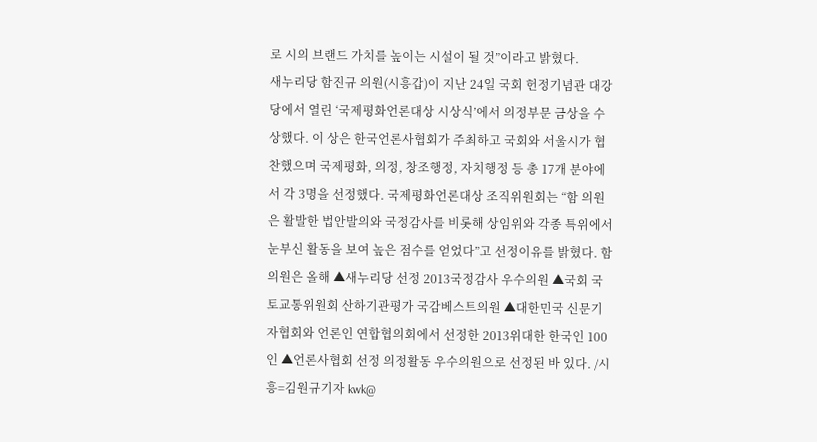로 시의 브랜드 가치를 높이는 시설이 될 것”이라고 밝혔다.
새누리당 함진규 의원(시흥갑)이 지난 24일 국회 헌정기념관 대강당에서 열린 ‘국제평화언론대상 시상식’에서 의정부문 금상을 수상했다. 이 상은 한국언론사협회가 주최하고 국회와 서울시가 협찬했으며 국제평화, 의정, 창조행정, 자치행정 등 총 17개 분야에서 각 3명을 선정했다. 국제평화언론대상 조직위원회는 “함 의원은 활발한 법안발의와 국정감사를 비롯해 상임위와 각종 특위에서 눈부신 활동을 보여 높은 점수를 얻었다”고 선정이유를 밝혔다. 함 의원은 올해 ▲새누리당 선정 2013국정감사 우수의원 ▲국회 국토교통위원회 산하기관평가 국감베스트의원 ▲대한민국 신문기자협회와 언론인 연합협의회에서 선정한 2013위대한 한국인 100인 ▲언론사협회 선정 의정활동 우수의원으로 선정된 바 있다. /시흥=김원규기자 kwk@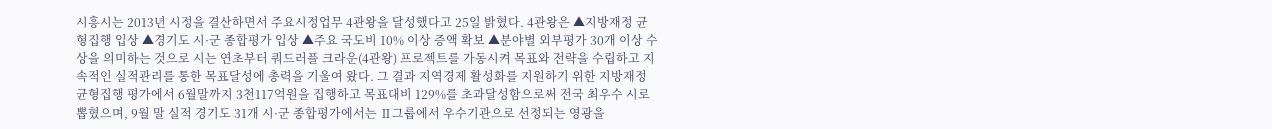시흥시는 2013년 시정을 결산하면서 주요시정업무 4관왕을 달성했다고 25일 밝혔다. 4관왕은 ▲지방재정 균형집행 입상 ▲경기도 시·군 종합평가 입상 ▲주요 국도비 10% 이상 증액 확보 ▲분야별 외부평가 30개 이상 수상을 의미하는 것으로 시는 연초부터 쿼드러플 크라운(4관왕) 프로젝트를 가동시켜 목표와 전략을 수립하고 지속적인 실적관리를 통한 목표달성에 총력을 기울여 왔다. 그 결과 지역경제 활성화를 지원하기 위한 지방재정 균형집행 평가에서 6월말까지 3천117억원을 집행하고 목표대비 129%를 초과달성함으로써 전국 최우수 시로 뽑혔으며, 9월 말 실적 경기도 31개 시·군 종합평가에서는 Ⅱ그룹에서 우수기관으로 선정되는 영광을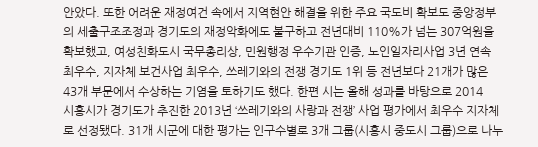안았다. 또한 어려운 재정여건 속에서 지역현안 해결을 위한 주요 국도비 확보도 중앙정부의 세출구조조정과 경기도의 재정악화에도 불구하고 전년대비 110%가 넘는 307억원을 확보했고, 여성친화도시 국무총리상, 민원행정 우수기관 인증, 노인일자리사업 3년 연속 최우수, 지자체 보건사업 최우수, 쓰레기와의 전쟁 경기도 1위 등 전년보다 21개가 많은 43개 부문에서 수상하는 기염을 토하기도 했다. 한편 시는 올해 성과를 바탕으로 2014
시흥시가 경기도가 추진한 2013년 ‘쓰레기와의 사랑과 전쟁’ 사업 평가에서 최우수 지자체로 선정됐다. 31개 시군에 대한 평가는 인구수별로 3개 그룹(시흥시 중도시 그룹)으로 나누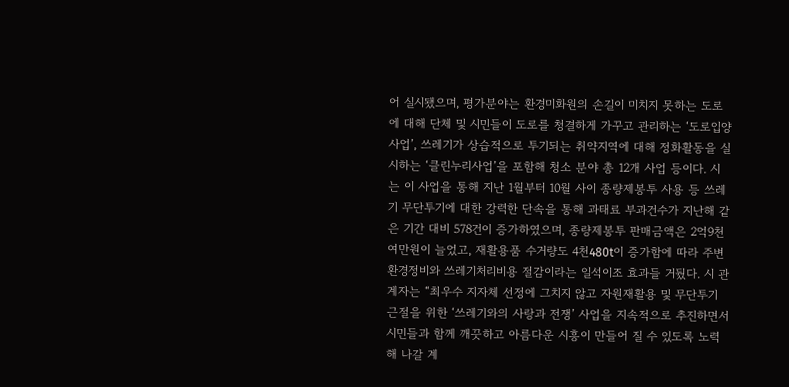어 실시됐으며, 평가분야는 환경미화원의 손길이 미치지 못하는 도로에 대해 단체 및 시민들이 도로를 청결하게 가꾸고 관리하는 ‘도로입양사업’, 쓰레기가 상습적으로 투기되는 취약지역에 대해 정화활동을 실시하는 ‘클린누리사업’을 포함해 청소 분야 총 12개 사업 등이다. 시는 이 사업을 통해 지난 1월부터 10월 사이 종량제봉투 사용 등 쓰레기 무단투기에 대한 강력한 단속을 통해 과태료 부과건수가 지난해 같은 기간 대비 578건이 증가하였으며, 종량제봉투 판매금액은 2억9천여만원이 늘었고, 재활용품 수거량도 4천480t이 증가함에 따라 주변 환경정비와 쓰레기처리비용 절감이라는 일석이조 효과들 거뒀다. 시 관계자는 “최우수 지자체 선정에 그치지 않고 자원재활용 및 무단투기 근절을 위한 ‘쓰레기와의 사랑과 전쟁’ 사업을 지속적으로 추진하면서 시민들과 함께 깨끗하고 아름다운 시흥이 만들어 질 수 있도록 노력해 나갈 계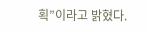획”이라고 밝혔다.